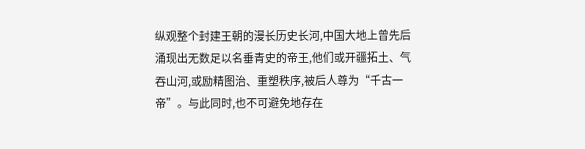纵观整个封建王朝的漫长历史长河,中国大地上曾先后涌现出无数足以名垂青史的帝王,他们或开疆拓土、气吞山河,或励精图治、重塑秩序,被后人尊为“千古一帝”。与此同时,也不可避免地存在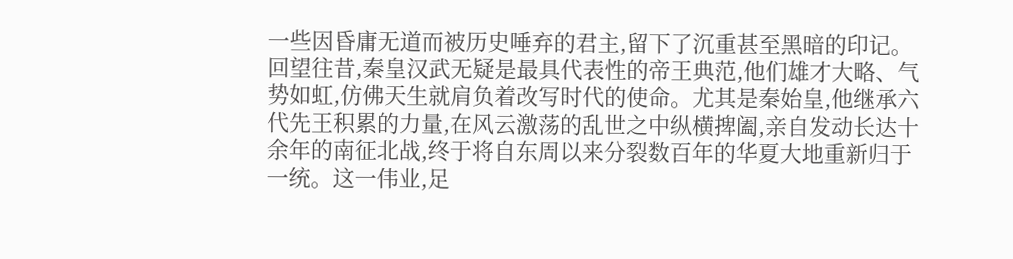一些因昏庸无道而被历史唾弃的君主,留下了沉重甚至黑暗的印记。回望往昔,秦皇汉武无疑是最具代表性的帝王典范,他们雄才大略、气势如虹,仿佛天生就肩负着改写时代的使命。尤其是秦始皇,他继承六代先王积累的力量,在风云激荡的乱世之中纵横捭阖,亲自发动长达十余年的南征北战,终于将自东周以来分裂数百年的华夏大地重新归于一统。这一伟业,足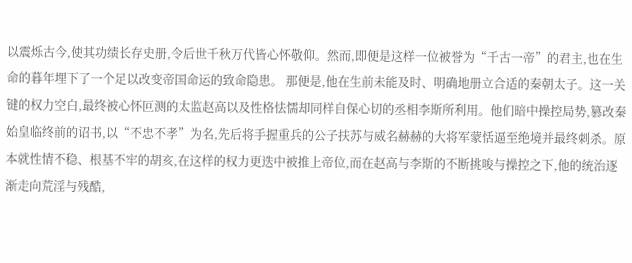以震烁古今,使其功绩长存史册,令后世千秋万代皆心怀敬仰。然而,即便是这样一位被誉为“千古一帝”的君主,也在生命的暮年埋下了一个足以改变帝国命运的致命隐患。 那便是,他在生前未能及时、明确地册立合适的秦朝太子。这一关键的权力空白,最终被心怀叵测的太监赵高以及性格怯懦却同样自保心切的丞相李斯所利用。他们暗中操控局势,篡改秦始皇临终前的诏书,以“不忠不孝”为名,先后将手握重兵的公子扶苏与威名赫赫的大将军蒙恬逼至绝境并最终刺杀。原本就性情不稳、根基不牢的胡亥,在这样的权力更迭中被推上帝位,而在赵高与李斯的不断挑唆与操控之下,他的统治逐渐走向荒淫与残酷,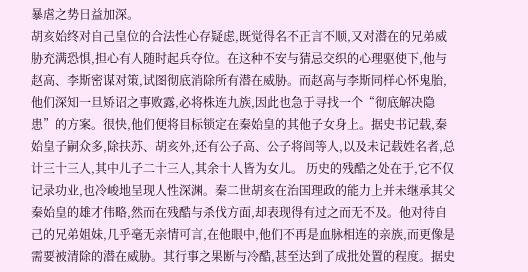暴虐之势日益加深。
胡亥始终对自己皇位的合法性心存疑虑,既觉得名不正言不顺,又对潜在的兄弟威胁充满恐惧,担心有人随时起兵夺位。在这种不安与猜忌交织的心理驱使下,他与赵高、李斯密谋对策,试图彻底消除所有潜在威胁。而赵高与李斯同样心怀鬼胎,他们深知一旦矫诏之事败露,必将株连九族,因此也急于寻找一个“彻底解决隐患”的方案。很快,他们便将目标锁定在秦始皇的其他子女身上。据史书记载,秦始皇子嗣众多,除扶苏、胡亥外,还有公子高、公子将闾等人,以及未记载姓名者,总计三十三人,其中儿子二十三人,其余十人皆为女儿。 历史的残酷之处在于,它不仅记录功业,也冷峻地呈现人性深渊。秦二世胡亥在治国理政的能力上并未继承其父秦始皇的雄才伟略,然而在残酷与杀伐方面,却表现得有过之而无不及。他对待自己的兄弟姐妹,几乎毫无亲情可言,在他眼中,他们不再是血脉相连的亲族,而更像是需要被清除的潜在威胁。其行事之果断与冷酷,甚至达到了成批处置的程度。据史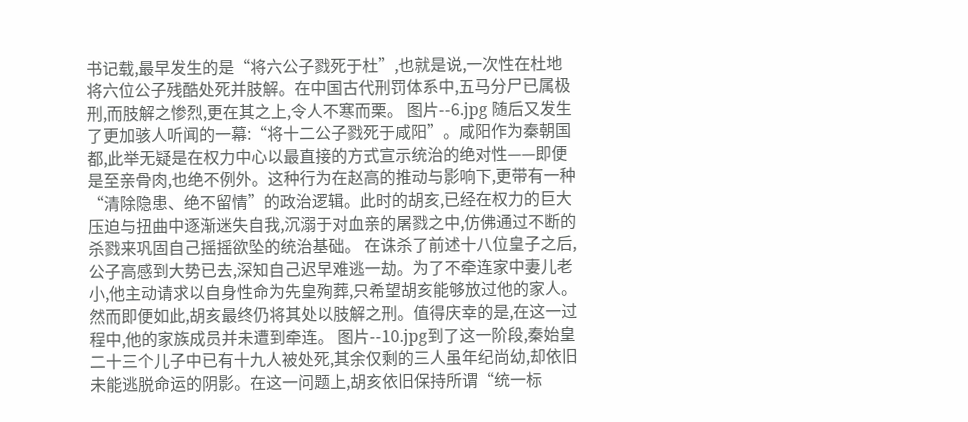书记载,最早发生的是“将六公子戮死于杜”,也就是说,一次性在杜地将六位公子残酷处死并肢解。在中国古代刑罚体系中,五马分尸已属极刑,而肢解之惨烈,更在其之上,令人不寒而栗。 图片--6.jpg 随后又发生了更加骇人听闻的一幕:“将十二公子戮死于咸阳”。咸阳作为秦朝国都,此举无疑是在权力中心以最直接的方式宣示统治的绝对性——即便是至亲骨肉,也绝不例外。这种行为在赵高的推动与影响下,更带有一种“清除隐患、绝不留情”的政治逻辑。此时的胡亥,已经在权力的巨大压迫与扭曲中逐渐迷失自我,沉溺于对血亲的屠戮之中,仿佛通过不断的杀戮来巩固自己摇摇欲坠的统治基础。 在诛杀了前述十八位皇子之后,公子高感到大势已去,深知自己迟早难逃一劫。为了不牵连家中妻儿老小,他主动请求以自身性命为先皇殉葬,只希望胡亥能够放过他的家人。然而即便如此,胡亥最终仍将其处以肢解之刑。值得庆幸的是,在这一过程中,他的家族成员并未遭到牵连。 图片--10.jpg到了这一阶段,秦始皇二十三个儿子中已有十九人被处死,其余仅剩的三人虽年纪尚幼,却依旧未能逃脱命运的阴影。在这一问题上,胡亥依旧保持所谓“统一标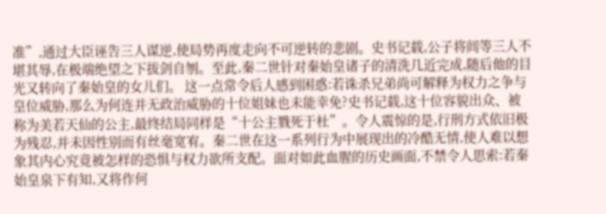准”,通过大臣诬告三人谋逆,使局势再度走向不可逆转的悲剧。史书记载,公子将闾等三人不堪其辱,在极端绝望之下拔剑自刎。至此,秦二世针对秦始皇诸子的清洗几近完成,随后他的目光又转向了秦始皇的女儿们。 这一点常令后人感到困惑:若诛杀兄弟尚可解释为权力之争与皇位威胁,那么为何连并无政治威胁的十位姐妹也未能幸免?史书记载,这十位容貌出众、被称为美若天仙的公主,最终结局同样是“十公主戮死于杜”。令人震惊的是,行刑方式依旧极为残忍,并未因性别而有丝毫宽宥。秦二世在这一系列行为中展现出的冷酷无情,使人难以想象其内心究竟被怎样的恐惧与权力欲所支配。面对如此血腥的历史画面,不禁令人思索:若秦始皇泉下有知,又将作何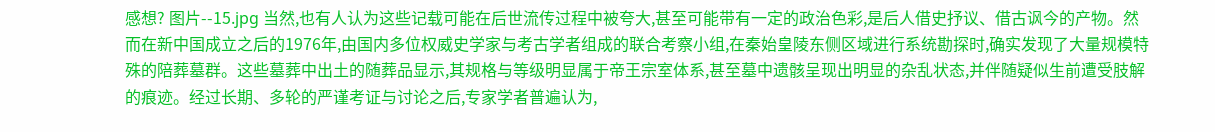感想? 图片--15.jpg 当然,也有人认为这些记载可能在后世流传过程中被夸大,甚至可能带有一定的政治色彩,是后人借史抒议、借古讽今的产物。然而在新中国成立之后的1976年,由国内多位权威史学家与考古学者组成的联合考察小组,在秦始皇陵东侧区域进行系统勘探时,确实发现了大量规模特殊的陪葬墓群。这些墓葬中出土的随葬品显示,其规格与等级明显属于帝王宗室体系,甚至墓中遗骸呈现出明显的杂乱状态,并伴随疑似生前遭受肢解的痕迹。经过长期、多轮的严谨考证与讨论之后,专家学者普遍认为,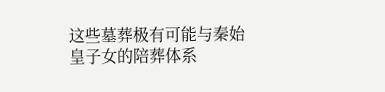这些墓葬极有可能与秦始皇子女的陪葬体系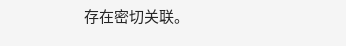存在密切关联。